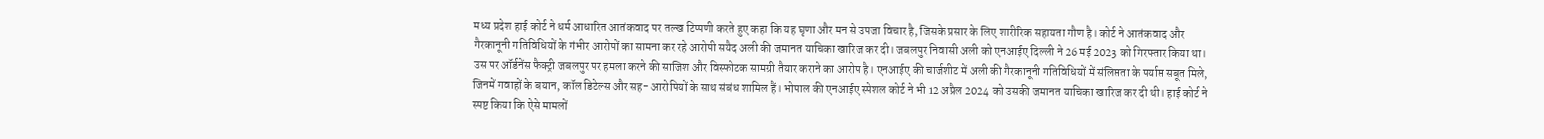मध्य प्रदेश हाई कोर्ट ने धर्म आधारित आतंकवाद पर तल्ख टिप्पणी करते हुए कहा कि यह घृणा और मन से उपजा विचार है, जिसके प्रसार के लिए शारीरिक सहायता गौण है। कोर्ट ने आतंकवाद और गैरकानूनी गतिविधियों के गंभीर आरोपों का सामना कर रहे आरोपी सयैद अली की जमानत याचिका खारिज कर दी। जबलपुर निवासी अली को एनआईए दिल्ली ने 26 मई 2023 को गिरफ्तार किया था। उस पर ऑर्डनेंस फैक्ट्री जबलपुर पर हमला करने की साजिश और विस्फोटक सामग्री तैयार कराने का आरोप है। एनआईए की चार्जशीट में अली की गैरकानूनी गतिविधियों में संलिप्तता के पर्याप्त सबूत मिले, जिनमें गवाहों के बयान, कॉल डिटेल्स और सह- आरोपियों के साथ संबंध शामिल हैं। भोपाल की एनआईए स्पेशल कोर्ट ने भी 12 अप्रैल 2024 को उसकी जमानत याचिका खारिज कर दी थी। हाई कोर्ट ने स्पष्ट किया कि ऐसे मामलों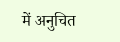में अनुचित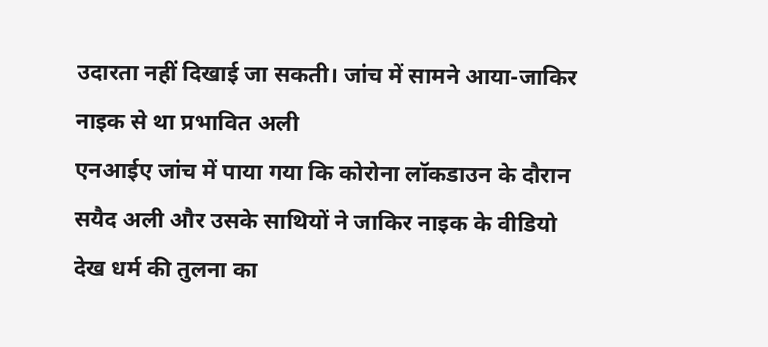उदारता नहीं दिखाई जा सकती। जांच में सामने आया-जाकिर नाइक से था प्रभावित अली
एनआईए जांच में पाया गया कि कोरोना लॉकडाउन के दौरान सयैद अली और उसके साथियों ने जाकिर नाइक के वीडियो देख धर्म की तुलना का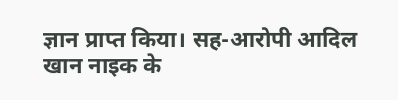ज्ञान प्राप्त किया। सह-आरोपी आदिल खान नाइक के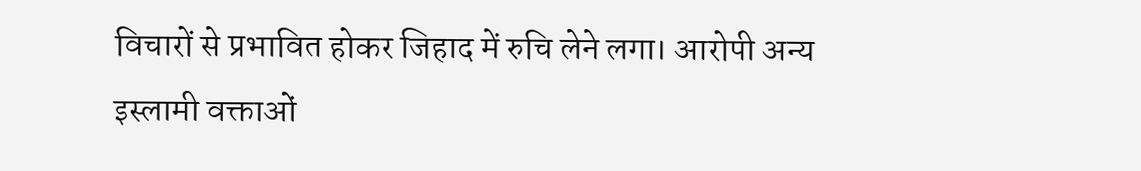विचारों से प्रभावित होकर जिहाद में रुचि लेने लगा। आरोपी अन्य इस्लामी वक्ताओं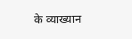के व्याख्यान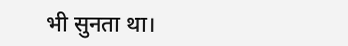भी सुनता था।